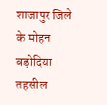शाजापुर जिले के मोहन बड़ोदिया तहसील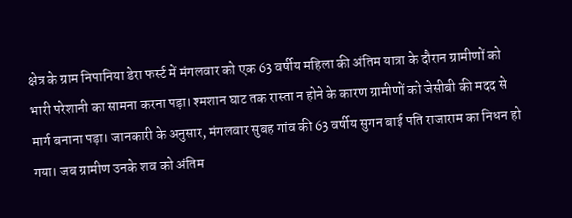क्षेत्र के ग्राम निपानिया डेरा फर्स्ट में मंगलवार को एक 63 वर्षीय महिला की अंतिम यात्रा के दौरान ग्रामीणों को भारी परेशानी का सामना करना पड़ा। श्मशान घाट तक रास्ता न होने के कारण ग्रामीणों को जेसीबी की मदद से मार्ग बनाना पड़ा। जानकारी के अनुसार, मंगलवार सुबह गांव की 63 वर्षीय सुगन बाई पति राजाराम का निधन हो गया। जब ग्रामीण उनके शव को अंतिम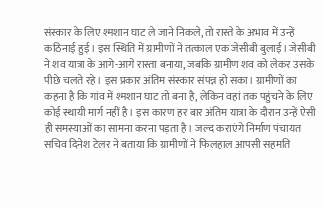संस्कार के लिए श्मशान घाट ले जाने निकले, तो रास्ते के अभाव में उन्हें कठिनाई हुई। इस स्थिति में ग्रामीणों ने तत्काल एक जेसीबी बुलाई। जेसीबी ने शव यात्रा के आगे-आगे रास्ता बनाया, जबकि ग्रामीण शव को लेकर उसके पीछे चलते रहे। इस प्रकार अंतिम संस्कार संपन्न हो सका। ग्रामीणों का कहना है कि गांव में श्मशान घाट तो बना है, लेकिन वहां तक पहुंचने के लिए कोई स्थायी मार्ग नहीं है। इस कारण हर बार अंतिम यात्रा के दौरान उन्हें ऐसी ही समस्याओं का सामना करना पड़ता है। जल्द कराएंगे निर्माण पंचायत सचिव दिनेश टेलर ने बताया कि ग्रामीणों ने फिलहाल आपसी सहमति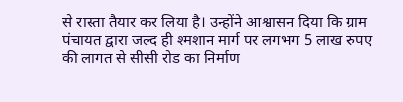से रास्ता तैयार कर लिया है। उन्होंने आश्वासन दिया कि ग्राम पंचायत द्वारा जल्द ही श्मशान मार्ग पर लगभग 5 लाख रुपए की लागत से सीसी रोड का निर्माण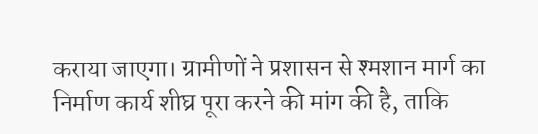कराया जाएगा। ग्रामीणों ने प्रशासन से श्मशान मार्ग का निर्माण कार्य शीघ्र पूरा करने की मांग की है, ताकि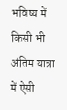भविष्य में किसी भी अंतिम यात्रा में ऐसी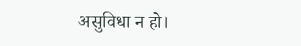असुविधा न हो।